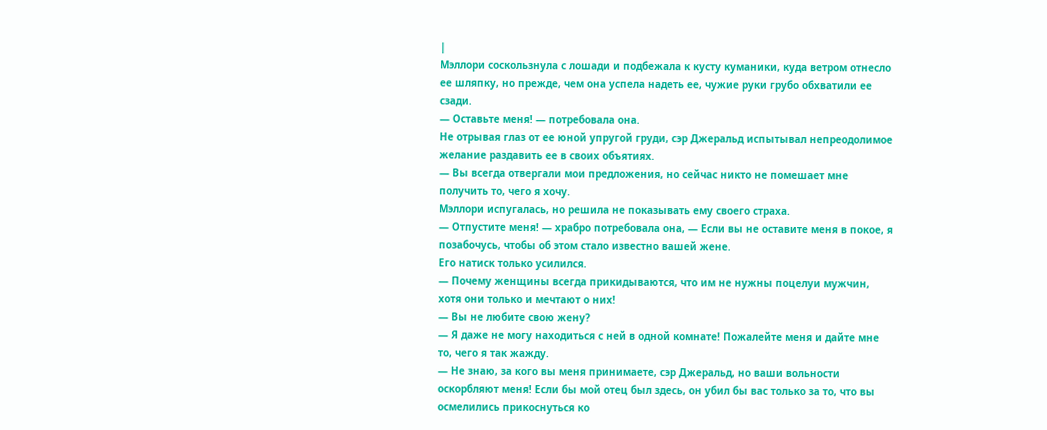|
Мэллори соскользнула с лошади и подбежала к кусту куманики, куда ветром отнесло ее шляпку, но прежде, чем она успела надеть ее, чужие руки грубо обхватили ее сзади.
— Оставьте меня! — потребовала она.
Не отрывая глаз от ее юной упругой груди, сэр Джеральд испытывал непреодолимое желание раздавить ее в своих объятиях.
— Вы всегда отвергали мои предложения, но сейчас никто не помешает мне получить то, чего я хочу.
Мэллори испугалась, но решила не показывать ему своего страха.
— Отпустите меня! — храбро потребовала она, — Если вы не оставите меня в покое, я позабочусь, чтобы об этом стало известно вашей жене.
Его натиск только усилился.
— Почему женщины всегда прикидываются, что им не нужны поцелуи мужчин, хотя они только и мечтают о них!
— Вы не любите свою жену?
— Я даже не могу находиться с ней в одной комнате! Пожалейте меня и дайте мне то, чего я так жажду.
— Не знаю, за кого вы меня принимаете, сэр Джеральд, но ваши вольности оскорбляют меня! Если бы мой отец был здесь, он убил бы вас только за то, что вы осмелились прикоснуться ко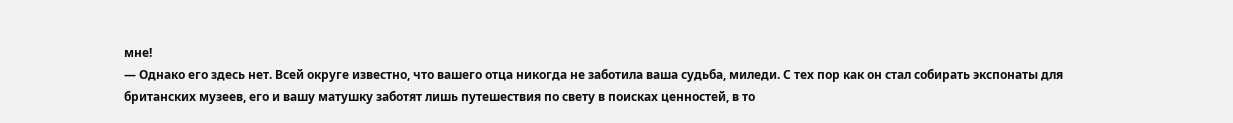мне!
— Однако его здесь нет. Всей округе известно, что вашего отца никогда не заботила ваша судьба, миледи. С тех пор как он стал собирать экспонаты для британских музеев, его и вашу матушку заботят лишь путешествия по свету в поисках ценностей, в то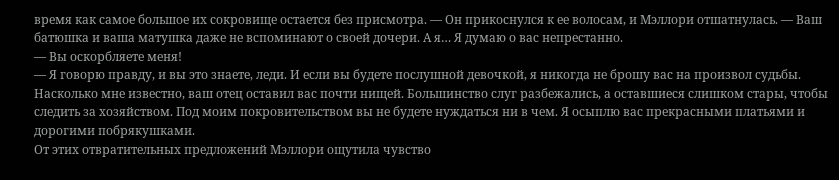время как самое большое их сокровище остается без присмотра. — Он прикоснулся к ее волосам, и Мэллори отшатнулась. — Ваш батюшка и ваша матушка даже не вспоминают о своей дочери. А я… Я думаю о вас непрестанно.
— Вы оскорбляете меня!
— Я говорю правду, и вы это знаете, леди. И если вы будете послушной девочкой, я никогда не брошу вас на произвол судьбы. Насколько мне известно, ваш отец оставил вас почти нищей. Большинство слуг разбежались, а оставшиеся слишком стары, чтобы следить за хозяйством. Под моим покровительством вы не будете нуждаться ни в чем. Я осыплю вас прекрасными платьями и дорогими побрякушками.
От этих отвратительных предложений Мэллори ощутила чувство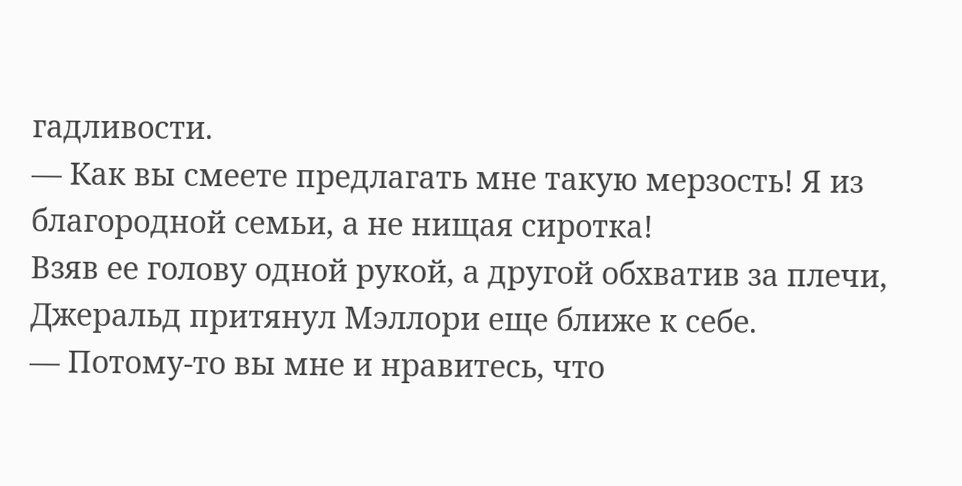гадливости.
— Как вы смеете предлагать мне такую мерзость! Я из благородной семьи, а не нищая сиротка!
Взяв ее голову одной рукой, а другой обхватив за плечи, Джеральд притянул Мэллори еще ближе к себе.
— Потому-то вы мне и нравитесь, что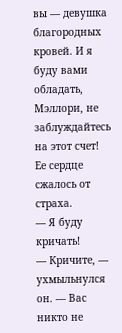вы — девушка благородных кровей. И я буду вами обладать, Мэллори, не заблуждайтесь на этот счет!
Ее сердце сжалось от страха.
— Я буду кричать!
— Кричите, — ухмыльнулся он. — Вас никто не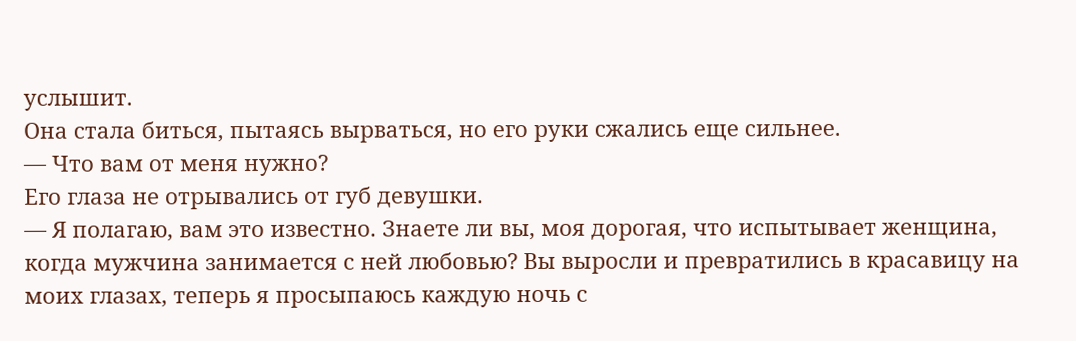услышит.
Она стала биться, пытаясь вырваться, но его руки сжались еще сильнее.
— Что вам от меня нужно?
Его глаза не отрывались от губ девушки.
— Я полагаю, вам это известно. Знаете ли вы, моя дорогая, что испытывает женщина, когда мужчина занимается с ней любовью? Вы выросли и превратились в красавицу на моих глазах, теперь я просыпаюсь каждую ночь с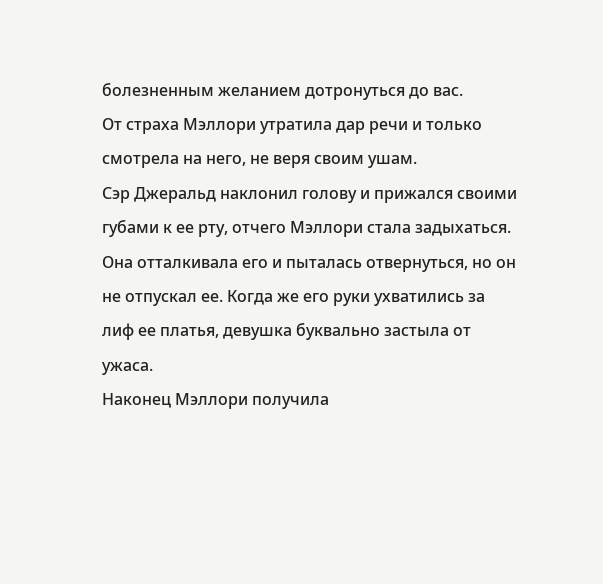болезненным желанием дотронуться до вас.
От страха Мэллори утратила дар речи и только смотрела на него, не веря своим ушам.
Сэр Джеральд наклонил голову и прижался своими губами к ее рту, отчего Мэллори стала задыхаться. Она отталкивала его и пыталась отвернуться, но он не отпускал ее. Когда же его руки ухватились за лиф ее платья, девушка буквально застыла от ужаса.
Наконец Мэллори получила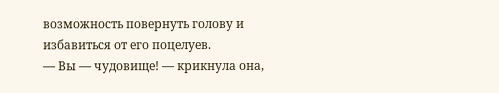возможность повернуть голову и избавиться от его поцелуев.
— Вы — чудовище! — крикнула она,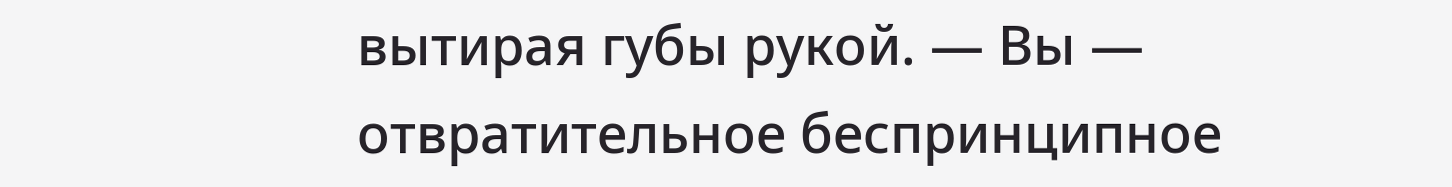вытирая губы рукой. — Вы — отвратительное беспринципное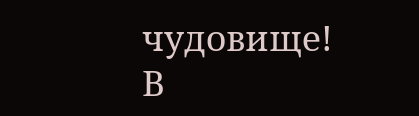чудовище!
В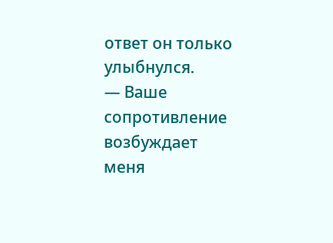ответ он только улыбнулся.
— Ваше сопротивление возбуждает меня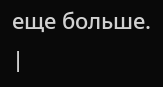еще больше. |